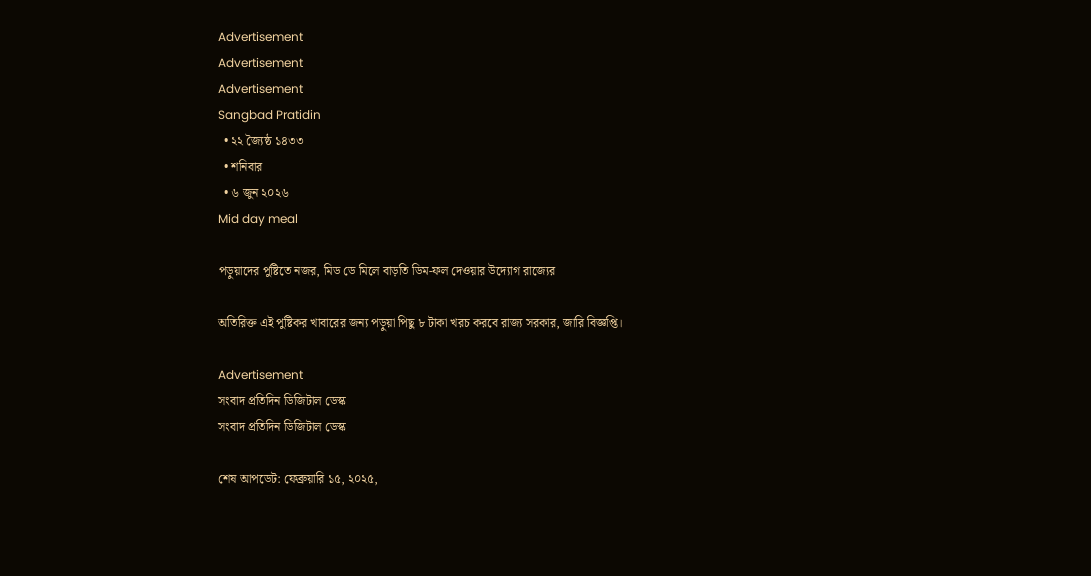Advertisement
Advertisement
Advertisement
Sangbad Pratidin
  • ২২ জ্যৈষ্ঠ ১৪৩৩
  • শনিবার
  • ৬ জুন ২০২৬
Mid day meal

পড়ুয়াদের পুষ্টিতে নজর, মিড ডে মিলে বাড়তি ডিম-ফল দেওয়ার উদ্যোগ রাজ্যের

অতিরিক্ত এই পুষ্টিকর খাবারের জন্য পড়ুয়া পিছু ৮ টাকা খরচ করবে রাজ্য সরকার, জারি বিজ্ঞপ্তি।

Advertisement
সংবাদ প্রতিদিন ডিজিটাল ডেস্ক
সংবাদ প্রতিদিন ডিজিটাল ডেস্ক

শেষ আপডেট: ফেব্রুয়ারি ১৫, ২০২৫,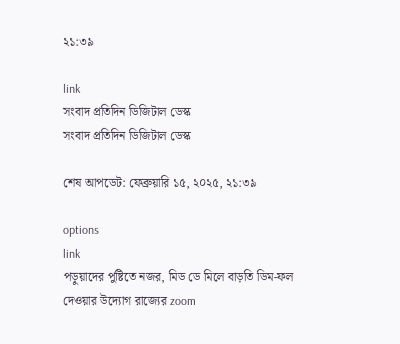২১:৩৯

link
সংবাদ প্রতিদিন ডিজিটাল ডেস্ক
সংবাদ প্রতিদিন ডিজিটাল ডেস্ক

শেষ আপডেট: ফেব্রুয়ারি ১৫, ২০২৫, ২১:৩৯

options
link
পড়ুয়াদের পুষ্টিতে নজর, মিড ডে মিলে বাড়তি ডিম-ফল দেওয়ার উদ্যোগ রাজ্যের zoom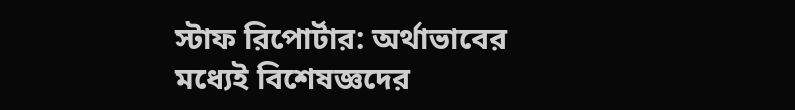স্টাফ রিপোর্টার: অর্থাভাবের মধ্যেই বিশেষজ্ঞদের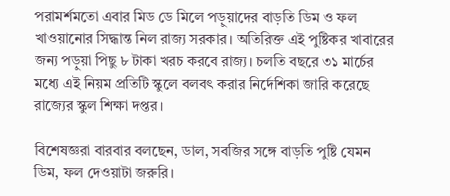পরামর্শমতো এবার মিড ডে মিলে পড়ুয়াদের বাড়তি ডিম ও ফল খাওয়ানোর সিদ্ধান্ত নিল রাজ্য সরকার। অতিরিক্ত এই পুষ্টিকর খাবারের জন্য পড়ুয়া পিছু ৮ টাকা খরচ করবে রাজ্য। চলতি বছরে ৩১ মার্চের মধ্যে এই নিয়ম প্রতিটি স্কুলে বলবৎ করার নির্দেশিকা জারি করেছে রাজ্যের স্কুল শিক্ষা দপ্তর।

বিশেষজ্ঞরা বারবার বলছেন, ডাল, সবজির সঙ্গে বাড়তি পুষ্টি যেমন ডিম, ফল দেওয়াটা জরুরি।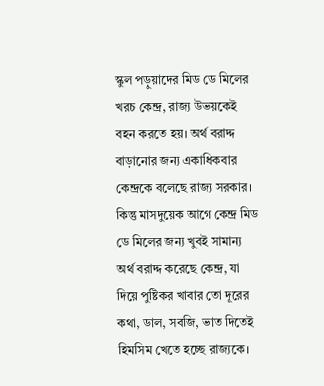স্কুল পড়ুয়াদের মিড ডে মিলের খরচ কেন্দ্র, রাজ্য উভয়কেই বহন করতে হয়। অর্থ বরাদ্দ বাড়ানোর জন্য একাধিকবার কেন্দ্রকে বলেছে রাজ্য সরকার। কিন্তু মাসদুয়েক আগে কেন্দ্র মিড ডে মিলের জন্য খুবই সামান্য অর্থ বরাদ্দ করেছে কেন্দ্র, যা দিয়ে পুষ্টিকর খাবার তো দূরের কথা, ডাল, সবজি, ভাত দিতেই হিমসিম খেতে হচ্ছে রাজ্যকে।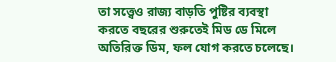তা সত্ত্বেও রাজ্য বাড়তি পুষ্টির ব্যবস্থা করতে বছরের শুরুতেই মিড ডে মিলে অতিরিক্ত ডিম, ফল যোগ করতে চলেছে।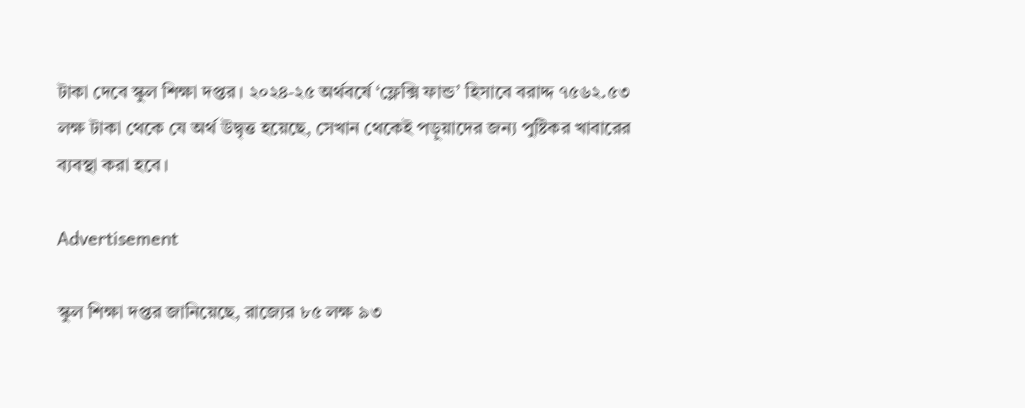টাকা দেবে স্কুল শিক্ষা দপ্তর। ২০২৪-২৫ অর্থবর্ষে ‘ফ্লেক্সি ফান্ড’ হিসাবে বরাদ্দ ৭৫৬২.৫৩ লক্ষ টাকা থেকে যে অর্থ উদ্বৃত্ত হয়েছে, সেখান থেকেই পড়ুয়াদের জন্য পুষ্টিকর খাবারের ব্যবস্থা করা হবে।

Advertisement

স্কুল শিক্ষা দপ্তর জানিয়েছে, রাজ্যের ৮৫ লক্ষ ৯৩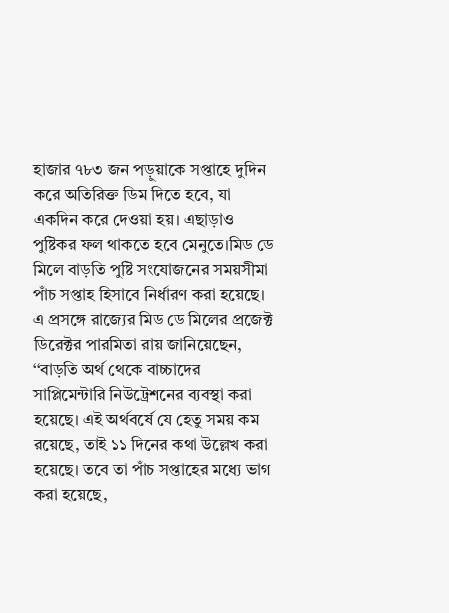হাজার ৭৮৩ জন পড়ুয়াকে সপ্তাহে দুদিন করে অতিরিক্ত ডিম দিতে হবে, যা একদিন করে দেওয়া হয়। এছাড়াও পুষ্টিকর ফল থাকতে হবে মেনুতে।মিড ডে মিলে বাড়তি পুষ্টি সংযোজনের সময়সীমা পাঁচ সপ্তাহ হিসাবে নির্ধারণ করা হয়েছে। এ প্রসঙ্গে রাজ্যের মিড ডে মিলের প্রজেক্ট ডিরেক্টর পারমিতা রায় জানিয়েছেন, ‘‘বাড়তি অর্থ থেকে বাচ্চাদের সাপ্লিমেন্টারি নিউট্রেশনের ব্যবস্থা করা হয়েছে। এই অর্থবর্ষে যে হেতু সময় কম রয়েছে, তাই ১১ দিনের কথা উল্লেখ করা হয়েছে। তবে তা পাঁচ সপ্তাহের মধ্যে ভাগ করা হয়েছে,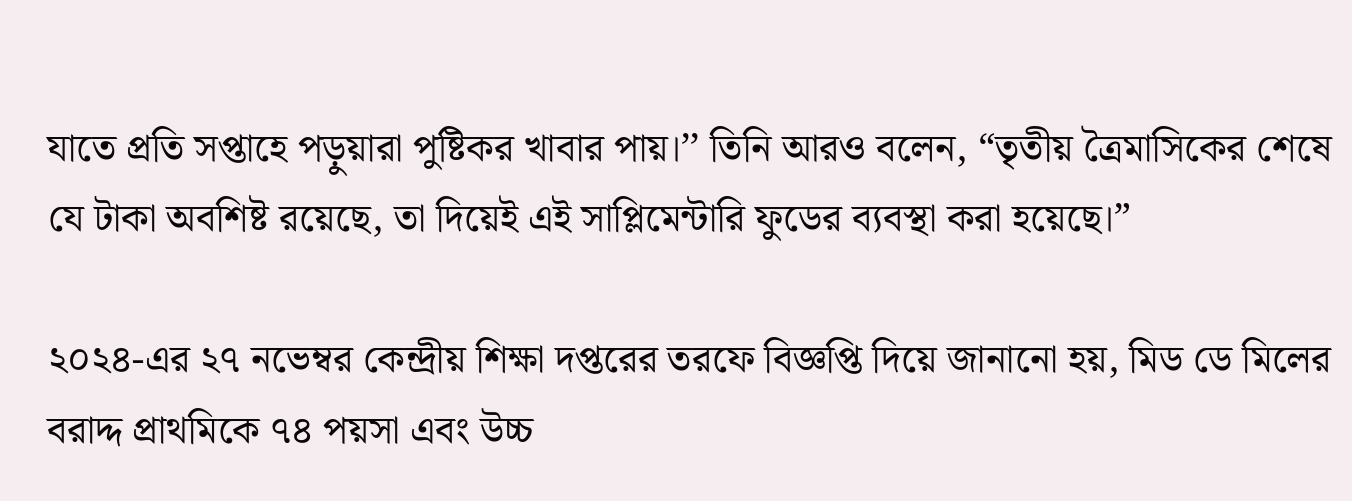যাতে প্রতি সপ্তাহে পড়ুয়ারা পুষ্টিকর খাবার পায়।’’ তিনি আরও বলেন, “তৃতীয় ত্রৈমাসিকের শেষে যে টাকা অবশিষ্ট রয়েছে, তা দিয়েই এই সাপ্লিমেন্টারি ফুডের ব্যবস্থা করা হয়েছে।”

২০২৪-এর ২৭ নভেম্বর কেন্দ্রীয় শিক্ষা দপ্তরের তরফে বিজ্ঞপ্তি দিয়ে জানানো হয়, মিড ডে মিলের বরাদ্দ প্রাথমিকে ৭৪ পয়সা এবং উচ্চ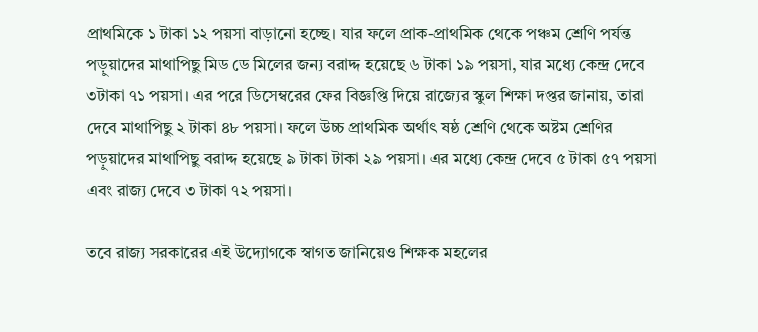প্রাথমিকে ১ টাকা ১২ পয়সা বাড়ানো হচ্ছে। যার ফলে প্রাক-প্রাথমিক থেকে পঞ্চম শ্রেণি পর্যন্ত পড়ুয়াদের মাথাপিছু মিড ডে মিলের জন্য বরাদ্দ হয়েছে ৬ টাকা ১৯ পয়সা, যার মধ্যে কেন্দ্র দেবে ৩টাকা ৭১ পয়সা। এর পরে ডিসেম্বরের ফের বিজ্ঞপ্তি দিয়ে রাজ্যের স্কুল শিক্ষা দপ্তর জানায়, তারা দেবে মাথাপিছু ২ টাকা ৪৮ পয়সা। ফলে উচ্চ প্রাথমিক অর্থাৎ ষষ্ঠ শ্রেণি থেকে অষ্টম শ্রেণির পড়ুয়াদের মাথাপিছু বরাদ্দ হয়েছে ৯ টাকা টাকা ২৯ পয়সা। এর মধ্যে কেন্দ্র দেবে ৫ টাকা ৫৭ পয়সা এবং রাজ্য দেবে ৩ টাকা ৭২ পয়সা।

তবে রাজ্য সরকারের এই উদ্যোগকে স্বাগত জানিয়েও শিক্ষক মহলের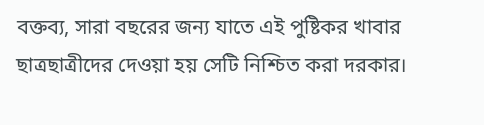বক্তব্য, সারা বছরের জন্য যাতে এই পুষ্টিকর খাবার ছাত্রছাত্রীদের দেওয়া হয় সেটি নিশ্চিত করা দরকার।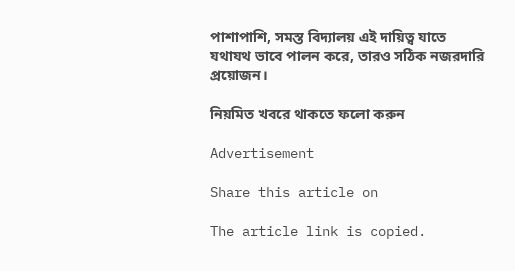পাশাপাশি, সমস্ত বিদ্যালয় এই দায়িত্ব যাতে যথাযথ ভাবে পালন করে, তারও সঠিক নজরদারি প্রয়োজন।

নিয়মিত খবরে থাকতে ফলো করুন

Advertisement

Share this article on

The article link is copied.